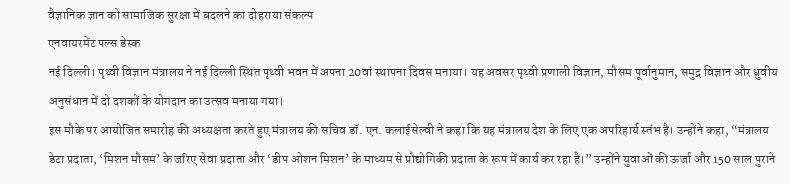वैज्ञानिक ज्ञान को सामाजिक सुरक्षा में बदलने का दोहराया संकल्प
एनवायरमेंट पल्स डेस्क
नई दिल्ली। पृथ्वी विज्ञान मंत्रालय ने नई दिल्ली स्थित पृथ्वी भवन में अपना 20वां स्थापना दिवस मनाया। यह अवसर पृथ्वी प्रणाली विज्ञान, मौसम पूर्वानुमान, समुद्र विज्ञान और ध्रुवीय अनुसंधान में दो दशकों के योगदान का उत्सव मनाया गया।
इस मौके पर आयोजित समारोह की अध्यक्षता करते हुए मंत्रालय की सचिव डॉ. एन. कलाईसेल्वी ने कहा कि यह मंत्रालय देश के लिए एक अपरिहार्य स्तंभ है। उन्होंने कहा, “मंत्रालय डेटा प्रदाता, ‘मिशन मौसम’ के जरिए सेवा प्रदाता और ‘डीप ओशन मिशन’ के माध्यम से प्रौद्योगिकी प्रदाता के रूप में कार्य कर रहा है।” उन्होंने युवाओं की ऊर्जा और 150 साल पुराने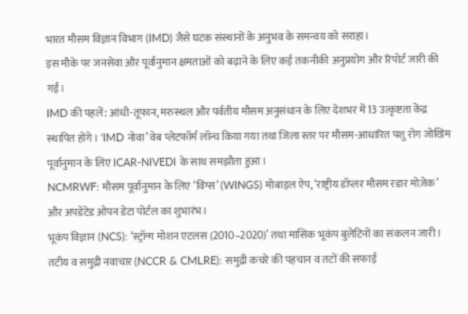भारत मौसम विज्ञान विभाग (IMD) जैसे घटक संस्थानों के अनुभव के समन्वय को सराहा।
इस मौके पर जनसेवा और पूर्वानुमान क्षमताओं को बढ़ाने के लिए कई तकनीकी अनुप्रयोग और रिपोर्ट जारी की गईं।
IMD की पहलें: आंधी-तूफान, मरुस्थल और पर्वतीय मौसम अनुसंधान के लिए देशभर में 13 उत्कृष्टता केंद्र स्थापित होंगे। ‘IMD नोवा’ वेब प्लेटफॉर्म लॉन्च किया गया तथा जिला स्तर पर मौसम-आधारित पशु रोग जोखिम पूर्वानुमान के लिए ICAR-NIVEDI के साथ समझौता हुआ।
NCMRWF: मौसम पूर्वानुमान के लिए ‘विंग्स’ (WINGS) मोबाइल ऐप, ‘राष्ट्रीय डॉप्लर मौसम रडार मोज़ेक’ और अपडेटेड ओपन डेटा पोर्टल का शुभारंभ।
भूकंप विज्ञान (NCS): ‘स्ट्रॉन्ग मोशन एटलस (2010–2020)’ तथा मासिक भूकंप बुलेटिनों का संकलन जारी।
तटीय व समुद्री नवाचार (NCCR & CMLRE): समुद्री कचरे की पहचान व तटों की सफाई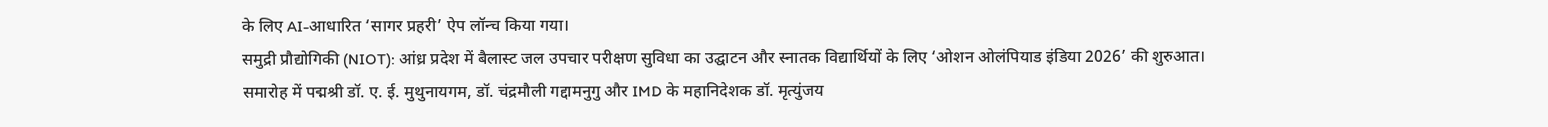के लिए AI-आधारित ‘सागर प्रहरी’ ऐप लॉन्च किया गया।
समुद्री प्रौद्योगिकी (NIOT): आंध्र प्रदेश में बैलास्ट जल उपचार परीक्षण सुविधा का उद्घाटन और स्नातक विद्यार्थियों के लिए ‘ओशन ओलंपियाड इंडिया 2026’ की शुरुआत।
समारोह में पद्मश्री डॉ. ए. ई. मुथुनायगम, डॉ. चंद्रमौली गद्दामनुगु और IMD के महानिदेशक डॉ. मृत्युंजय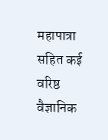महापात्रा सहित कई वरिष्ठ वैज्ञानिक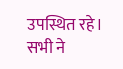उपस्थित रहे। सभी ने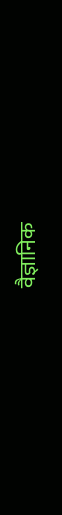वैज्ञानिक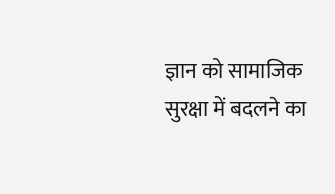ज्ञान को सामाजिक सुरक्षा में बदलने का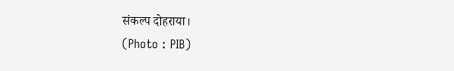संकल्प दोहराया।
(Photo : PIB)